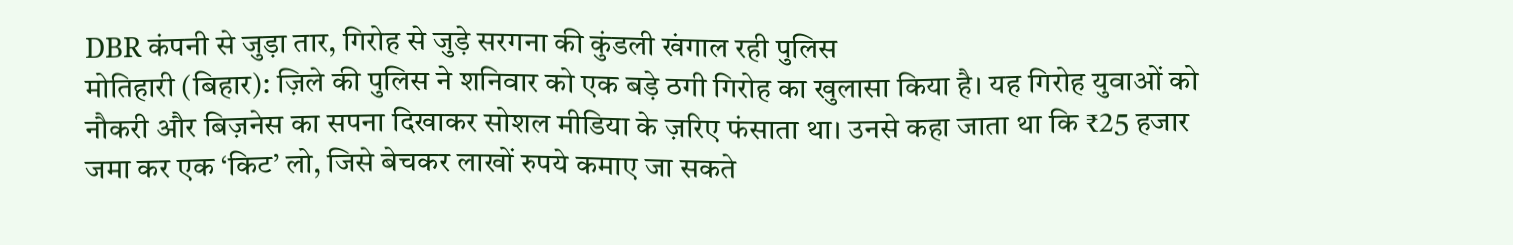DBR कंपनी से जुड़ा तार, गिरोह से जुड़े सरगना की कुंडली खंगाल रही पुलिस
मोतिहारी (बिहार): ज़िले की पुलिस ने शनिवार को एक बड़े ठगी गिरोह का खुलासा किया है। यह गिरोह युवाओं को नौकरी और बिज़नेस का सपना दिखाकर सोशल मीडिया के ज़रिए फंसाता था। उनसे कहा जाता था कि ₹25 हजार जमा कर एक ‘किट’ लो, जिसे बेचकर लाखों रुपये कमाए जा सकते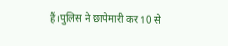हैं।पुलिस ने छापेमारी कर 10 से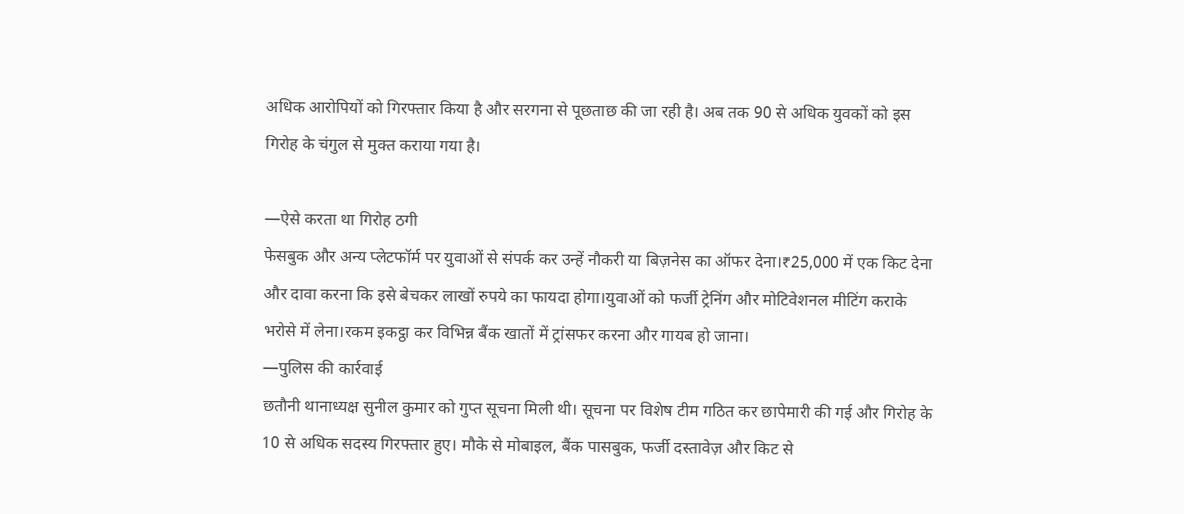अधिक आरोपियों को गिरफ्तार किया है और सरगना से पूछताछ की जा रही है। अब तक 90 से अधिक युवकों को इस गिरोह के चंगुल से मुक्त कराया गया है।

—ऐसे करता था गिरोह ठगी
फेसबुक और अन्य प्लेटफॉर्म पर युवाओं से संपर्क कर उन्हें नौकरी या बिज़नेस का ऑफर देना।₹25,000 में एक किट देना और दावा करना कि इसे बेचकर लाखों रुपये का फायदा होगा।युवाओं को फर्जी ट्रेनिंग और मोटिवेशनल मीटिंग कराके भरोसे में लेना।रकम इकट्ठा कर विभिन्न बैंक खातों में ट्रांसफर करना और गायब हो जाना।
—पुलिस की कार्रवाई
छतौनी थानाध्यक्ष सुनील कुमार को गुप्त सूचना मिली थी। सूचना पर विशेष टीम गठित कर छापेमारी की गई और गिरोह के 10 से अधिक सदस्य गिरफ्तार हुए। मौके से मोबाइल, बैंक पासबुक, फर्जी दस्तावेज़ और किट से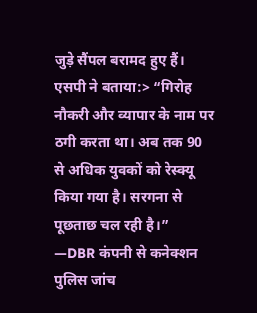जुड़े सैंपल बरामद हुए हैं।
एसपी ने बताया:> “गिरोह नौकरी और व्यापार के नाम पर ठगी करता था। अब तक 90 से अधिक युवकों को रेस्क्यू किया गया है। सरगना से पूछताछ चल रही है।”
—DBR कंपनी से कनेक्शन
पुलिस जांच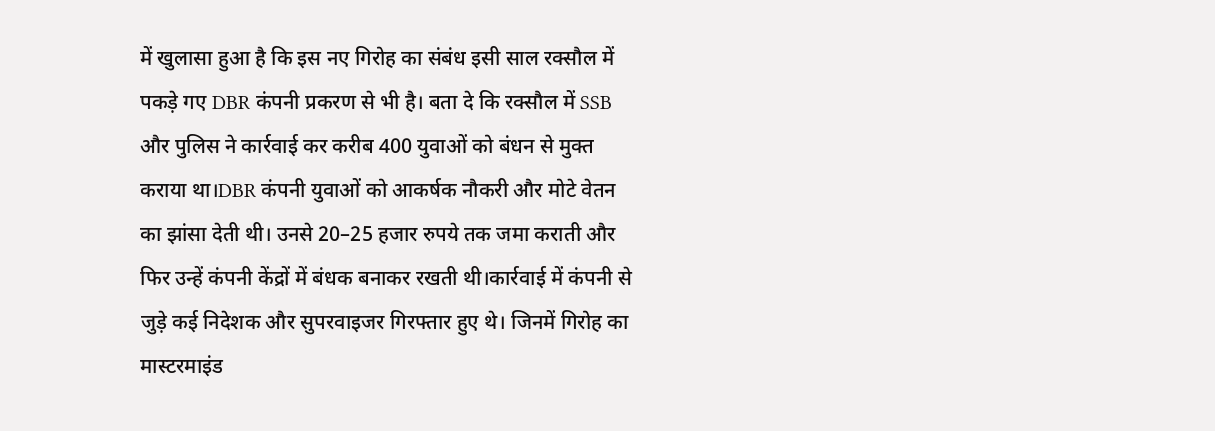में खुलासा हुआ है कि इस नए गिरोह का संबंध इसी साल रक्सौल में पकड़े गए DBR कंपनी प्रकरण से भी है। बता दे कि रक्सौल में SSB और पुलिस ने कार्रवाई कर करीब 400 युवाओं को बंधन से मुक्त कराया था।DBR कंपनी युवाओं को आकर्षक नौकरी और मोटे वेतन का झांसा देती थी। उनसे 20–25 हजार रुपये तक जमा कराती और फिर उन्हें कंपनी केंद्रों में बंधक बनाकर रखती थी।कार्रवाई में कंपनी से जुड़े कई निदेशक और सुपरवाइजर गिरफ्तार हुए थे। जिनमें गिरोह का मास्टरमाइंड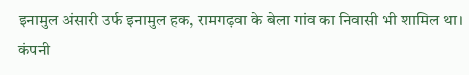इनामुल अंसारी उर्फ इनामुल हक, रामगढ़वा के बेला गांव का निवासी भी शामिल था।
कंपनी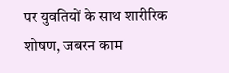पर युवतियों के साथ शारीरिक शोषण, जबरन काम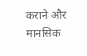कराने और मानसिक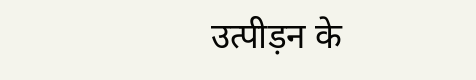उत्पीड़न के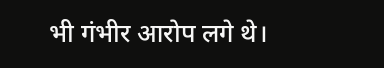भी गंभीर आरोप लगे थे।